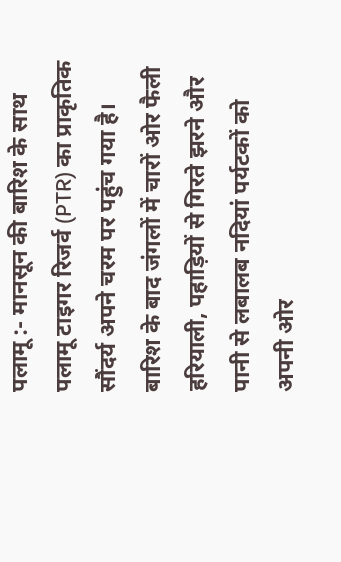पलामू :- मानसून की बारिश के साथ पलामू टाइगर रिजर्व (PTR) का प्राकृतिक सौंदर्य अपने चरम पर पहुंच गया है। बारिश के बाद जंगलों में चारों ओर फैली हरियाली, पहाड़ियों से गिरते झरने और पानी से लबालब नदियां पर्यटकों को अपनी ओर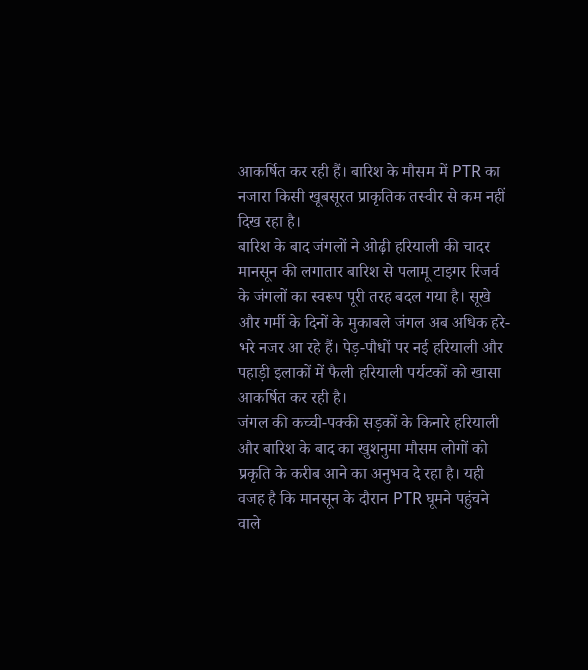आकर्षित कर रही हैं। बारिश के मौसम में PTR का नजारा किसी खूबसूरत प्राकृतिक तस्वीर से कम नहीं दिख रहा है।
बारिश के बाद जंगलों ने ओढ़ी हरियाली की चादर
मानसून की लगातार बारिश से पलामू टाइगर रिजर्व के जंगलों का स्वरूप पूरी तरह बदल गया है। सूखे और गर्मी के दिनों के मुकाबले जंगल अब अधिक हरे-भरे नजर आ रहे हैं। पेड़-पौधों पर नई हरियाली और पहाड़ी इलाकों में फैली हरियाली पर्यटकों को खासा आकर्षित कर रही है।
जंगल की कच्ची-पक्की सड़कों के किनारे हरियाली और बारिश के बाद का खुशनुमा मौसम लोगों को प्रकृति के करीब आने का अनुभव दे रहा है। यही वजह है कि मानसून के दौरान PTR घूमने पहुंचने वाले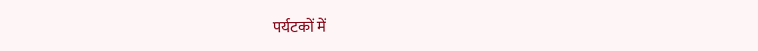पर्यटकों में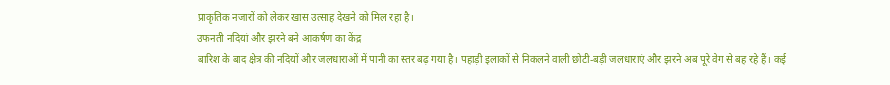प्राकृतिक नजारों को लेकर खास उत्साह देखने को मिल रहा है।
उफनती नदियां और झरने बने आकर्षण का केंद्र
बारिश के बाद क्षेत्र की नदियों और जलधाराओं में पानी का स्तर बढ़ गया है। पहाड़ी इलाकों से निकलने वाली छोटी-बड़ी जलधाराएं और झरने अब पूरे वेग से बह रहे हैं। कई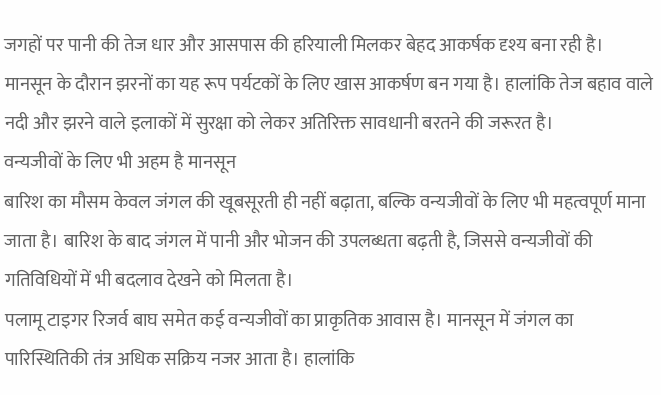जगहों पर पानी की तेज धार और आसपास की हरियाली मिलकर बेहद आकर्षक दृश्य बना रही है।
मानसून के दौरान झरनों का यह रूप पर्यटकों के लिए खास आकर्षण बन गया है। हालांकि तेज बहाव वाले नदी और झरने वाले इलाकों में सुरक्षा को लेकर अतिरिक्त सावधानी बरतने की जरूरत है।
वन्यजीवों के लिए भी अहम है मानसून
बारिश का मौसम केवल जंगल की खूबसूरती ही नहीं बढ़ाता, बल्कि वन्यजीवों के लिए भी महत्वपूर्ण माना जाता है। बारिश के बाद जंगल में पानी और भोजन की उपलब्धता बढ़ती है, जिससे वन्यजीवों की गतिविधियों में भी बदलाव देखने को मिलता है।
पलामू टाइगर रिजर्व बाघ समेत कई वन्यजीवों का प्राकृतिक आवास है। मानसून में जंगल का पारिस्थितिकी तंत्र अधिक सक्रिय नजर आता है। हालांकि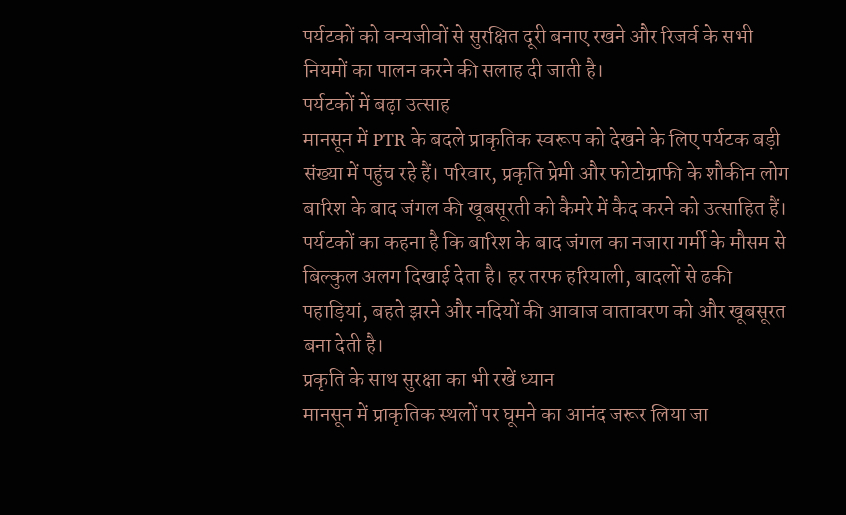पर्यटकों को वन्यजीवों से सुरक्षित दूरी बनाए रखने और रिजर्व के सभी नियमों का पालन करने की सलाह दी जाती है।
पर्यटकों में बढ़ा उत्साह
मानसून में PTR के बदले प्राकृतिक स्वरूप को देखने के लिए पर्यटक बड़ी संख्या में पहुंच रहे हैं। परिवार, प्रकृति प्रेमी और फोटोग्राफी के शौकीन लोग बारिश के बाद जंगल की खूबसूरती को कैमरे में कैद करने को उत्साहित हैं।
पर्यटकों का कहना है कि बारिश के बाद जंगल का नजारा गर्मी के मौसम से बिल्कुल अलग दिखाई देता है। हर तरफ हरियाली, बादलों से ढकी पहाड़ियां, बहते झरने और नदियों की आवाज वातावरण को और खूबसूरत बना देती है।
प्रकृति के साथ सुरक्षा का भी रखें ध्यान
मानसून में प्राकृतिक स्थलों पर घूमने का आनंद जरूर लिया जा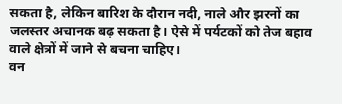सकता है, लेकिन बारिश के दौरान नदी, नाले और झरनों का जलस्तर अचानक बढ़ सकता है। ऐसे में पर्यटकों को तेज बहाव वाले क्षेत्रों में जाने से बचना चाहिए।
वन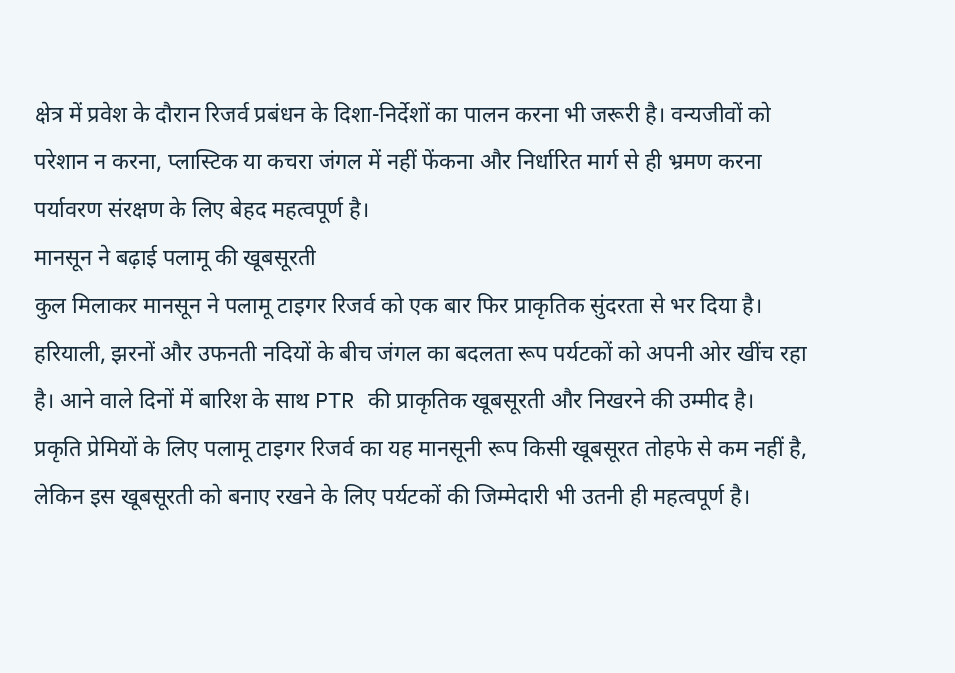क्षेत्र में प्रवेश के दौरान रिजर्व प्रबंधन के दिशा-निर्देशों का पालन करना भी जरूरी है। वन्यजीवों को परेशान न करना, प्लास्टिक या कचरा जंगल में नहीं फेंकना और निर्धारित मार्ग से ही भ्रमण करना पर्यावरण संरक्षण के लिए बेहद महत्वपूर्ण है।
मानसून ने बढ़ाई पलामू की खूबसूरती
कुल मिलाकर मानसून ने पलामू टाइगर रिजर्व को एक बार फिर प्राकृतिक सुंदरता से भर दिया है। हरियाली, झरनों और उफनती नदियों के बीच जंगल का बदलता रूप पर्यटकों को अपनी ओर खींच रहा है। आने वाले दिनों में बारिश के साथ PTR की प्राकृतिक खूबसूरती और निखरने की उम्मीद है।
प्रकृति प्रेमियों के लिए पलामू टाइगर रिजर्व का यह मानसूनी रूप किसी खूबसूरत तोहफे से कम नहीं है, लेकिन इस खूबसूरती को बनाए रखने के लिए पर्यटकों की जिम्मेदारी भी उतनी ही महत्वपूर्ण है।